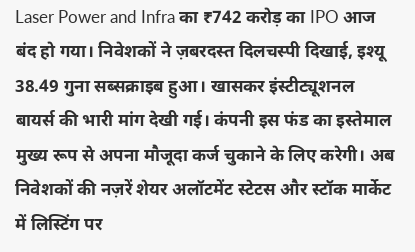Laser Power and Infra का ₹742 करोड़ का IPO आज बंद हो गया। निवेशकों ने ज़बरदस्त दिलचस्पी दिखाई, इश्यू 38.49 गुना सब्सक्राइब हुआ। खासकर इंस्टीट्यूशनल बायर्स की भारी मांग देखी गई। कंपनी इस फंड का इस्तेमाल मुख्य रूप से अपना मौजूदा कर्ज चुकाने के लिए करेगी। अब निवेशकों की नज़रें शेयर अलॉटमेंट स्टेटस और स्टॉक मार्केट में लिस्टिंग पर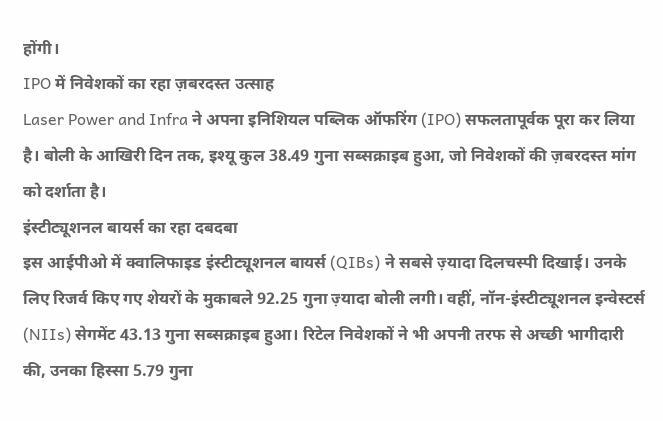होंगी।
IPO में निवेशकों का रहा ज़बरदस्त उत्साह
Laser Power and Infra ने अपना इनिशियल पब्लिक ऑफरिंग (IPO) सफलतापूर्वक पूरा कर लिया है। बोली के आखिरी दिन तक, इश्यू कुल 38.49 गुना सब्सक्राइब हुआ, जो निवेशकों की ज़बरदस्त मांग को दर्शाता है।
इंस्टीट्यूशनल बायर्स का रहा दबदबा
इस आईपीओ में क्वालिफाइड इंस्टीट्यूशनल बायर्स (QIBs) ने सबसे ज़्यादा दिलचस्पी दिखाई। उनके लिए रिजर्व किए गए शेयरों के मुकाबले 92.25 गुना ज़्यादा बोली लगी। वहीं, नॉन-इंस्टीट्यूशनल इन्वेस्टर्स (NIIs) सेगमेंट 43.13 गुना सब्सक्राइब हुआ। रिटेल निवेशकों ने भी अपनी तरफ से अच्छी भागीदारी की, उनका हिस्सा 5.79 गुना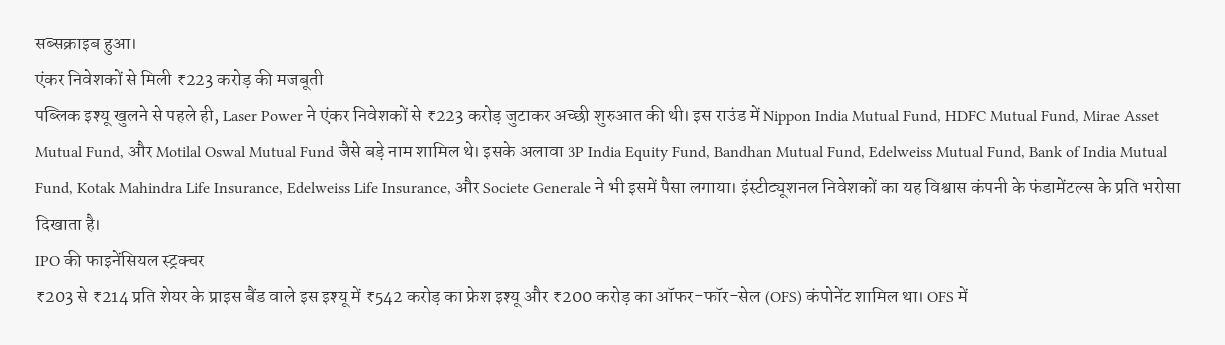सब्सक्राइब हुआ।
एंकर निवेशकों से मिली ₹223 करोड़ की मजबूती
पब्लिक इश्यू खुलने से पहले ही, Laser Power ने एंकर निवेशकों से ₹223 करोड़ जुटाकर अच्छी शुरुआत की थी। इस राउंड में Nippon India Mutual Fund, HDFC Mutual Fund, Mirae Asset Mutual Fund, और Motilal Oswal Mutual Fund जैसे बड़े नाम शामिल थे। इसके अलावा 3P India Equity Fund, Bandhan Mutual Fund, Edelweiss Mutual Fund, Bank of India Mutual Fund, Kotak Mahindra Life Insurance, Edelweiss Life Insurance, और Societe Generale ने भी इसमें पैसा लगाया। इंस्टीट्यूशनल निवेशकों का यह विश्वास कंपनी के फंडामेंटल्स के प्रति भरोसा दिखाता है।
IPO की फाइनेंसियल स्ट्रक्चर
₹203 से ₹214 प्रति शेयर के प्राइस बैंड वाले इस इश्यू में ₹542 करोड़ का फ्रेश इश्यू और ₹200 करोड़ का ऑफर-फॉर-सेल (OFS) कंपोनेंट शामिल था। OFS में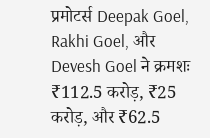प्रमोटर्स Deepak Goel, Rakhi Goel, और Devesh Goel ने क्रमशः ₹112.5 करोड़, ₹25 करोड़, और ₹62.5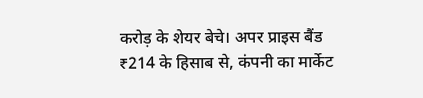करोड़ के शेयर बेचे। अपर प्राइस बैंड ₹214 के हिसाब से, कंपनी का मार्केट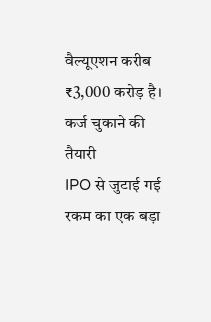वैल्यूएशन करीब ₹3,000 करोड़ है।
कर्ज चुकाने की तैयारी
IPO से जुटाई गई रकम का एक बड़ा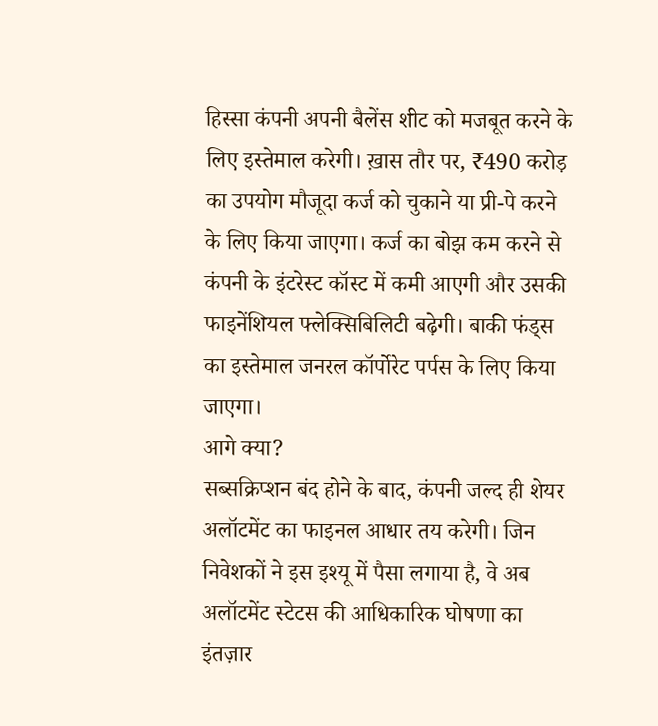हिस्सा कंपनी अपनी बैलेंस शीट को मजबूत करने के लिए इस्तेमाल करेगी। ख़ास तौर पर, ₹490 करोड़ का उपयोग मौजूदा कर्ज को चुकाने या प्री-पे करने के लिए किया जाएगा। कर्ज का बोझ कम करने से कंपनी के इंटरेस्ट कॉस्ट में कमी आएगी और उसकी फाइनेंशियल फ्लेक्सिबिलिटी बढ़ेगी। बाकी फंड्स का इस्तेमाल जनरल कॉर्पोरेट पर्पस के लिए किया जाएगा।
आगे क्या?
सब्सक्रिप्शन बंद होने के बाद, कंपनी जल्द ही शेयर अलॉटमेंट का फाइनल आधार तय करेगी। जिन निवेशकों ने इस इश्यू में पैसा लगाया है, वे अब अलॉटमेंट स्टेटस की आधिकारिक घोषणा का इंतज़ार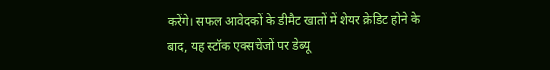करेंगे। सफल आवेदकों के डीमैट खातों में शेयर क्रेडिट होने के बाद, यह स्टॉक एक्सचेंजों पर डेब्यू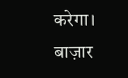करेगा। बाज़ार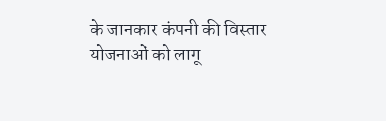के जानकार कंपनी की विस्तार योजनाओं को लागू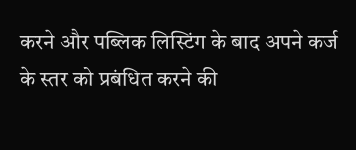करने और पब्लिक लिस्टिंग के बाद अपने कर्ज के स्तर को प्रबंधित करने की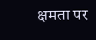क्षमता पर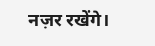नज़र रखेंगे।